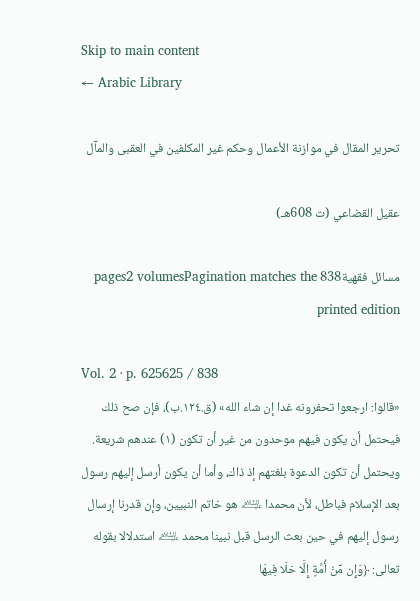Skip to main content
← Arabic Library

تحرير المقال في موازنة الأعمال وحكم غير المكلفين في العقبى والمآل

عقيل القضاعي (ت 608هـ)

مسائل فقهية838 pages2 volumesPagination matches the printed edition

Vol. 2 · p. 625625 / 838
«قالوا: ارجعوا تحفرونه غدا إن شاء الله» (ق.١٢٤.ب)، فإن صح ذلك فيحتمل أن يكون فيهم موحدون من غير أن تكون (١) عندهم شريعة. ويحتمل أن تكون الدعوة بلغتهم إذ ذاك، وأما أن يكون أرسل إليهم رسول بعد الإسلام فباطل، لأن محمدا ﵇ هو خاتم النبيين، وإن قدرنا إرسال رسول إليهم في حين بعث الرسل قبل نبينا محمد ﵇ استدلالا بقوله تعالى: ﴿وَإِن مِّنْ أُمَّةٍ إِلَّا خلَا فِيهَا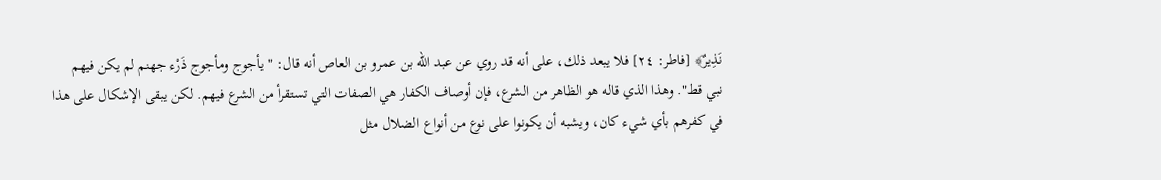نَذِيرٌ﴾ [فاطر: ٢٤] فلا يبعد ذلك، على أنه قد روي عن عبد الله بن عمرو بن العاص أنه قال: " يأجوج ومأجوج ذَرْء جهنم لم يكن فيهم نبي قط". وهذا الذي قاله هو الظاهر من الشرع، فإن أوصاف الكفار هي الصفات التي تستقرأ من الشرع فيهم. لكن يبقى الإشكال على هذا في كفرهم بأي شيء كان، ويشبه أن يكونوا على نوع من أنواع الضلال مثل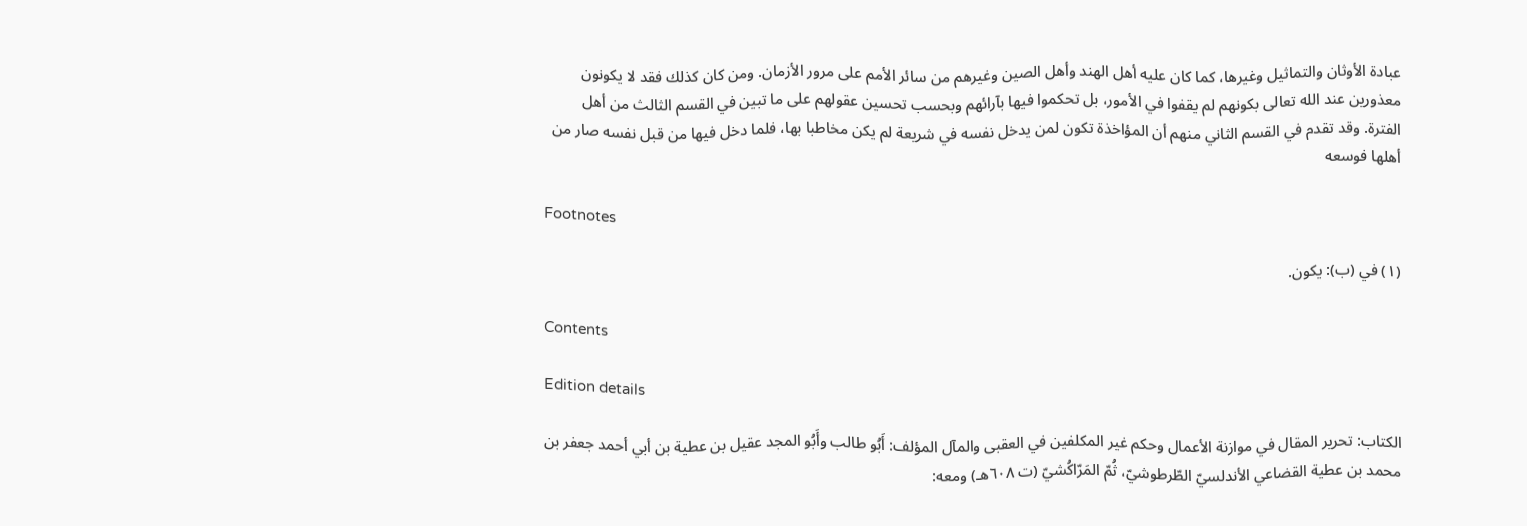عبادة الأوثان والتماثيل وغيرها، كما كان عليه أهل الهند وأهل الصين وغيرهم من سائر الأمم على مرور الأزمان. ومن كان كذلك فقد لا يكونون معذورين عند الله تعالى بكونهم لم يقفوا في الأمور، بل تحكموا فيها بآرائهم وبحسب تحسين عقولهم على ما تبين في القسم الثالث من أهل الفترة. وقد تقدم في القسم الثاني منهم أن المؤاخذة تكون لمن يدخل نفسه في شريعة لم يكن مخاطبا بها، فلما دخل فيها من قبل نفسه صار من أهلها فوسعه

Footnotes

(١) في (ب): يكون.

Contents

Edition details

الكتاب: تحرير المقال في موازنة الأعمال وحكم غير المكلفين في العقبى والمآل المؤلف: أَبُو طالب وأَبُو المجد عقيل بن عطية بن أبي أحمد جعفر بن محمد بن عطية القضاعي الأندلسيّ الطّرطوشيّ، ثُمّ المَرّاكُشيّ (ت ٦٠٨هـ) ومعه: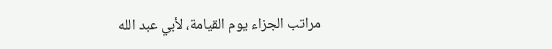مراتب الجزاء يوم القيامة، لأبي عبد الله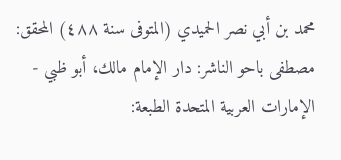محمد بن أبي نصر الحميدي (المتوفى سنة ٤٨٨) المحقق: مصطفى باحو الناشر: دار الإمام مالك، أبو ظبي - الإمارات العربية المتحدة الطبعة: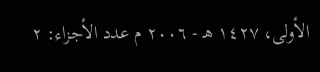الأولى، ١٤٢٧ هـ - ٢٠٠٦ م عدد الأجزاء: ٢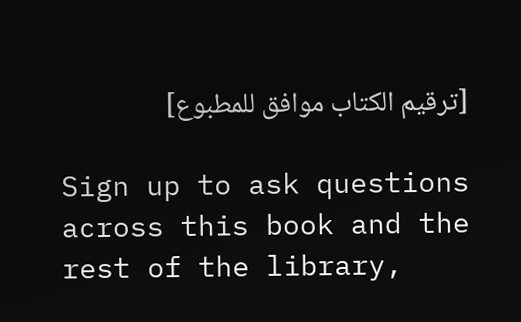[ترقيم الكتاب موافق للمطبوع]

Sign up to ask questions across this book and the rest of the library,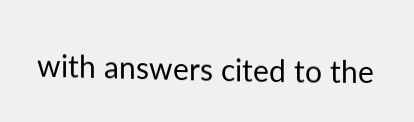with answers cited to the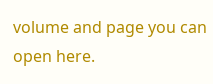volume and page you can open here.